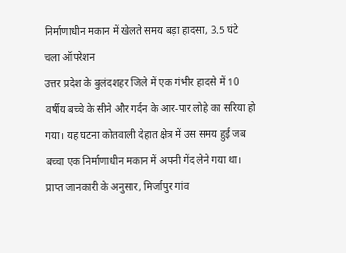निर्माणाधीन मकान में खेलते समय बड़ा हादसा, 3.5 घंटे चला ऑपरेशन
उत्तर प्रदेश के बुलंदशहर जिले में एक गंभीर हादसे में 10 वर्षीय बच्चे के सीने और गर्दन के आर-पार लोहे का सरिया हो गया। यह घटना कोतवाली देहात क्षेत्र में उस समय हुई जब बच्चा एक निर्माणाधीन मकान में अपनी गेंद लेने गया था। प्राप्त जानकारी के अनुसार, मिर्जापुर गांव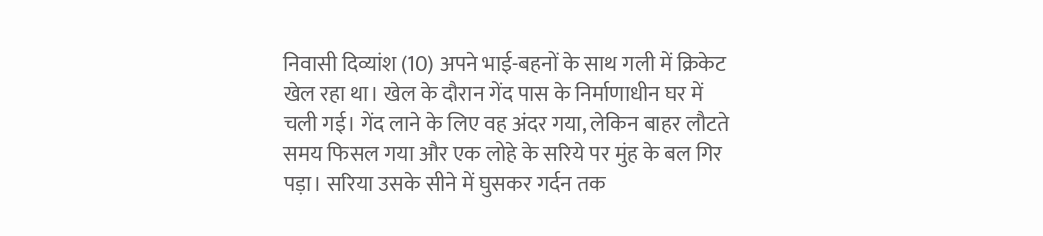निवासी दिव्यांश (10) अपने भाई-बहनों के साथ गली में क्रिकेट खेल रहा था। खेल के दौरान गेंद पास के निर्माणाधीन घर में चली गई। गेंद लाने के लिए वह अंदर गया, लेकिन बाहर लौटते समय फिसल गया और एक लोहे के सरिये पर मुंह के बल गिर पड़ा। सरिया उसके सीने में घुसकर गर्दन तक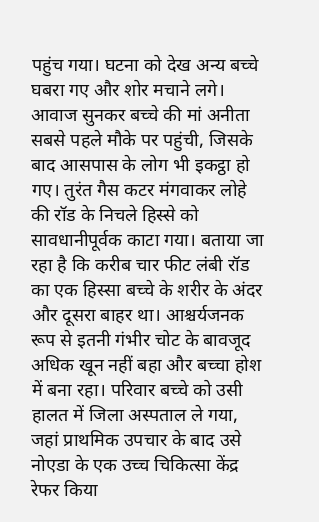पहुंच गया। घटना को देख अन्य बच्चे घबरा गए और शोर मचाने लगे। आवाज सुनकर बच्चे की मां अनीता सबसे पहले मौके पर पहुंची, जिसके बाद आसपास के लोग भी इकट्ठा हो गए। तुरंत गैस कटर मंगवाकर लोहे की रॉड के निचले हिस्से को सावधानीपूर्वक काटा गया। बताया जा रहा है कि करीब चार फीट लंबी रॉड का एक हिस्सा बच्चे के शरीर के अंदर और दूसरा बाहर था। आश्चर्यजनक रूप से इतनी गंभीर चोट के बावजूद अधिक खून नहीं बहा और बच्चा होश में बना रहा। परिवार बच्चे को उसी हालत में जिला अस्पताल ले गया, जहां प्राथमिक उपचार के बाद उसे नोएडा के एक उच्च चिकित्सा केंद्र रेफर किया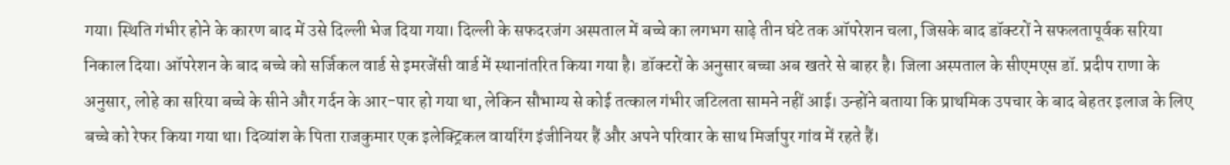गया। स्थिति गंभीर होने के कारण बाद में उसे दिल्ली भेज दिया गया। दिल्ली के सफदरजंग अस्पताल में बच्चे का लगभग साढ़े तीन घंटे तक ऑपरेशन चला, जिसके बाद डॉक्टरों ने सफलतापूर्वक सरिया निकाल दिया। ऑपरेशन के बाद बच्चे को सर्जिकल वार्ड से इमरजेंसी वार्ड में स्थानांतरित किया गया है। डॉक्टरों के अनुसार बच्चा अब खतरे से बाहर है। जिला अस्पताल के सीएमएस डॉ. प्रदीप राणा के अनुसार, लोहे का सरिया बच्चे के सीने और गर्दन के आर-पार हो गया था, लेकिन सौभाग्य से कोई तत्काल गंभीर जटिलता सामने नहीं आई। उन्होंने बताया कि प्राथमिक उपचार के बाद बेहतर इलाज के लिए बच्चे को रेफर किया गया था। दिव्यांश के पिता राजकुमार एक इलेक्ट्रिकल वायरिंग इंजीनियर हैं और अपने परिवार के साथ मिर्जापुर गांव में रहते हैं।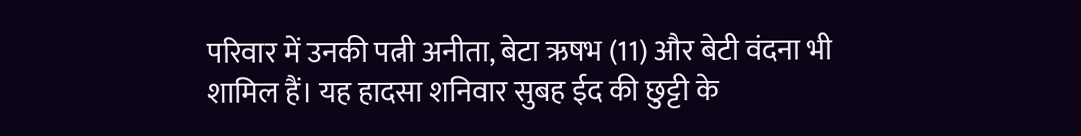परिवार में उनकी पत्नी अनीता, बेटा ऋषभ (11) और बेटी वंदना भी शामिल हैं। यह हादसा शनिवार सुबह ईद की छुट्टी के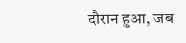दौरान हुआ, जब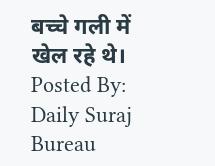बच्चे गली में खेल रहे थे।
Posted By: Daily Suraj Bureau